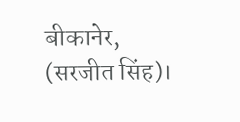बीकानेर, (सरजीत सिंह)।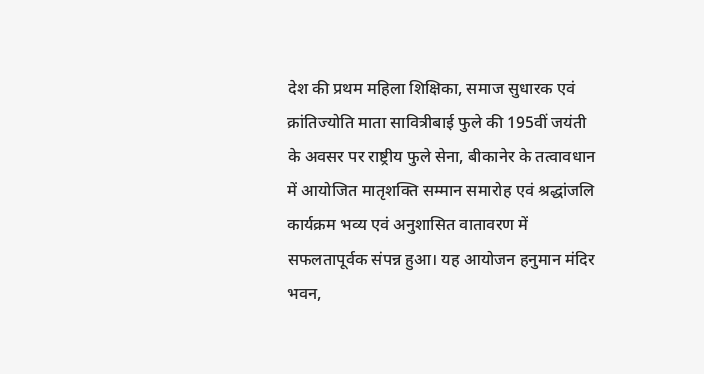देश की प्रथम महिला शिक्षिका, समाज सुधारक एवं क्रांतिज्योति माता सावित्रीबाई फुले की 195वीं जयंती के अवसर पर राष्ट्रीय फुले सेना, बीकानेर के तत्वावधान में आयोजित मातृशक्ति सम्मान समारोह एवं श्रद्धांजलि कार्यक्रम भव्य एवं अनुशासित वातावरण में सफलतापूर्वक संपन्न हुआ। यह आयोजन हनुमान मंदिर भवन,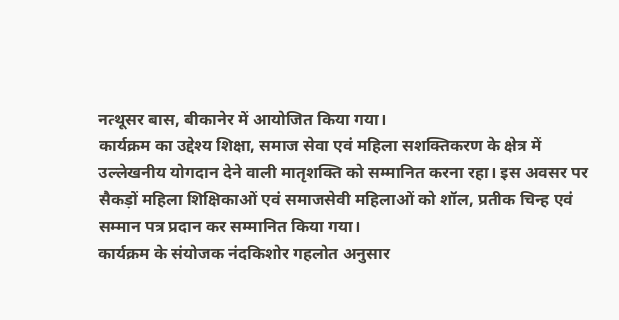नत्थूसर बास, बीकानेर में आयोजित किया गया।
कार्यक्रम का उद्देश्य शिक्षा, समाज सेवा एवं महिला सशक्तिकरण के क्षेत्र में उल्लेखनीय योगदान देने वाली मातृशक्ति को सम्मानित करना रहा। इस अवसर पर सैकड़ों महिला शिक्षिकाओं एवं समाजसेवी महिलाओं को शॉल, प्रतीक चिन्ह एवं सम्मान पत्र प्रदान कर सम्मानित किया गया।
कार्यक्रम के संयोजक नंदकिशोर गहलोत अनुसार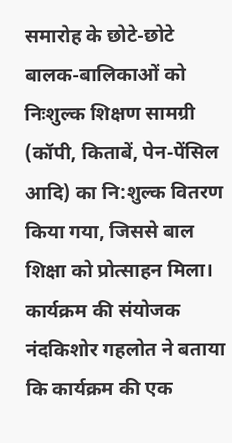समारोह के छोटे-छोटे बालक-बालिकाओं को निःशुल्क शिक्षण सामग्री (कॉपी, किताबें, पेन-पेंसिल आदि) का नि:शुल्क वितरण किया गया, जिससे बाल शिक्षा को प्रोत्साहन मिला।
कार्यक्रम की संयोजक नंदकिशोर गहलोत ने बताया कि कार्यक्रम की एक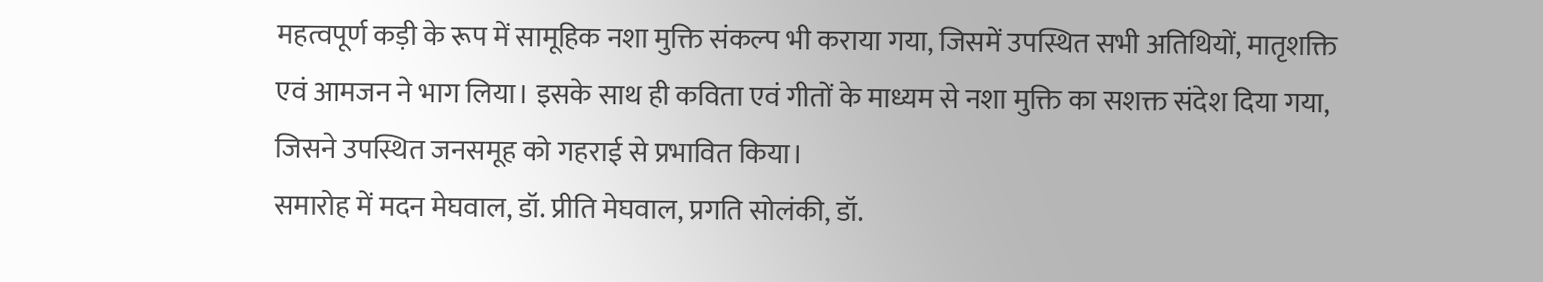महत्वपूर्ण कड़ी के रूप में सामूहिक नशा मुक्ति संकल्प भी कराया गया, जिसमें उपस्थित सभी अतिथियों, मातृशक्ति एवं आमजन ने भाग लिया। इसके साथ ही कविता एवं गीतों के माध्यम से नशा मुक्ति का सशक्त संदेश दिया गया, जिसने उपस्थित जनसमूह को गहराई से प्रभावित किया।
समारोह में मदन मेघवाल, डॉ. प्रीति मेघवाल, प्रगति सोलंकी, डॉ.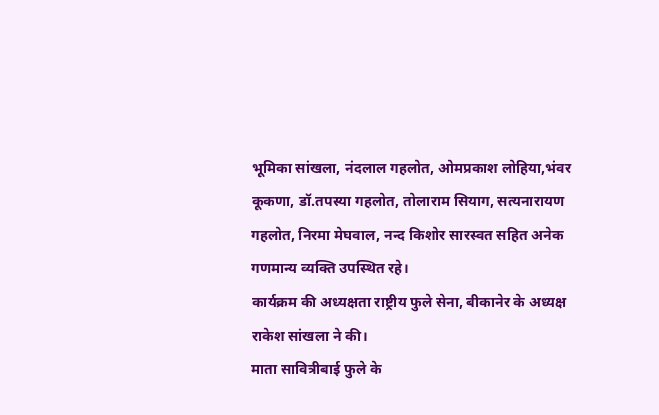भूमिका सांखला, नंदलाल गहलोत, ओमप्रकाश लोहिया,भंवर कूकणा, डॉ.तपस्या गहलोत, तोलाराम सियाग, सत्यनारायण गहलोत, निरमा मेघवाल, नन्द किशोर सारस्वत सहित अनेक गणमान्य व्यक्ति उपस्थित रहे।
कार्यक्रम की अध्यक्षता राष्ट्रीय फुले सेना, बीकानेर के अध्यक्ष राकेश सांखला ने की।
माता सावित्रीबाई फुले के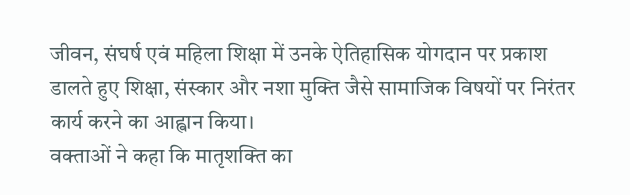जीवन, संघर्ष एवं महिला शिक्षा में उनके ऐतिहासिक योगदान पर प्रकाश डालते हुए शिक्षा, संस्कार और नशा मुक्ति जैसे सामाजिक विषयों पर निरंतर कार्य करने का आह्वान किया।
वक्ताओं ने कहा कि मातृशक्ति का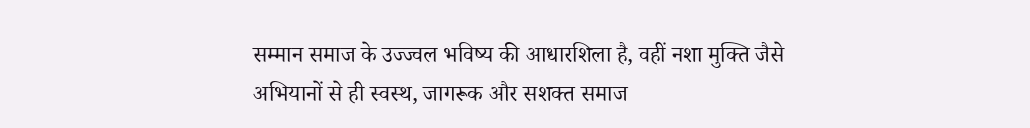सम्मान समाज के उज्ज्वल भविष्य की आधारशिला है, वहीं नशा मुक्ति जैसे अभियानों से ही स्वस्थ, जागरूक और सशक्त समाज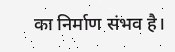का निर्माण संभव है।